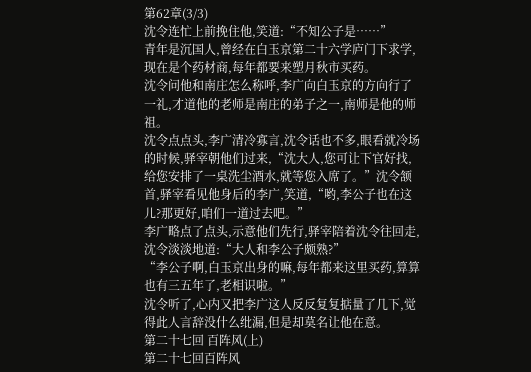第62章(3/3)
沈令连忙上前挽住他,笑道:“不知公子是……”
青年是沉国人,曾经在白玉京第二十六学庐门下求学,现在是个药材商,每年都要来塑月秋市买药。
沈令问他和南庄怎么称呼,李广向白玉京的方向行了一礼,才道他的老师是南庄的弟子之一,南师是他的师祖。
沈令点点头,李广清冷寡言,沈令话也不多,眼看就冷场的时候,驿宰朝他们过来,“沈大人,您可让下官好找,给您安排了一桌洗尘酒水,就等您入席了。”沈令颔首,驿宰看见他身后的李广,笑道,“哟,李公子也在这儿?那更好,咱们一道过去吧。”
李广略点了点头,示意他们先行,驿宰陪着沈令往回走,沈令淡淡地道:“大人和李公子颇熟?”
“李公子啊,白玉京出身的嘛,每年都来这里买药,算算也有三五年了,老相识啦。”
沈令听了,心内又把李广这人反反复复掂量了几下,觉得此人言辞没什么纰漏,但是却莫名让他在意。
第二十七回 百阵风(上)
第二十七回百阵风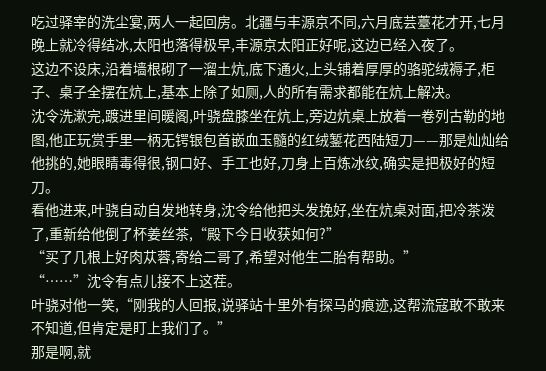吃过驿宰的洗尘宴,两人一起回房。北疆与丰源京不同,六月底芸薹花才开,七月晚上就冷得结冰,太阳也落得极早,丰源京太阳正好呢,这边已经入夜了。
这边不设床,沿着墙根砌了一溜土炕,底下通火,上头铺着厚厚的骆驼绒褥子,柜子、桌子全摆在炕上,基本上除了如厕,人的所有需求都能在炕上解决。
沈令洗漱完,踱进里间暖阁,叶骁盘膝坐在炕上,旁边炕桌上放着一卷列古勒的地图,他正玩赏手里一柄无锷银包首嵌血玉髓的红绒錾花西陆短刀——那是灿灿给他挑的,她眼睛毒得很,钢口好、手工也好,刀身上百炼冰纹,确实是把极好的短刀。
看他进来,叶骁自动自发地转身,沈令给他把头发挽好,坐在炕桌对面,把冷茶泼了,重新给他倒了杯姜丝茶,“殿下今日收获如何?”
“买了几根上好肉苁蓉,寄给二哥了,希望对他生二胎有帮助。”
“……”沈令有点儿接不上这茬。
叶骁对他一笑,“刚我的人回报,说驿站十里外有探马的痕迹,这帮流寇敢不敢来不知道,但肯定是盯上我们了。”
那是啊,就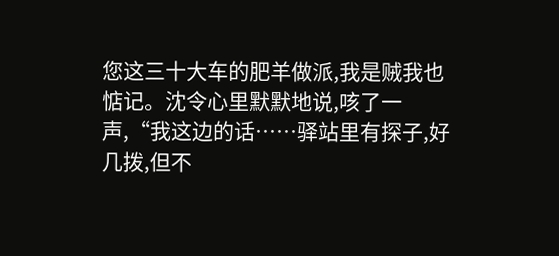您这三十大车的肥羊做派,我是贼我也惦记。沈令心里默默地说,咳了一声,“我这边的话……驿站里有探子,好几拨,但不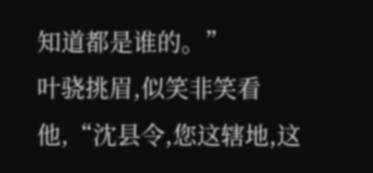知道都是谁的。”
叶骁挑眉,似笑非笑看他,“沈县令,您这辖地,这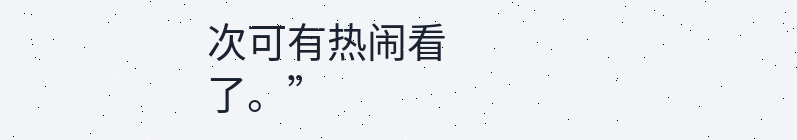次可有热闹看了。”